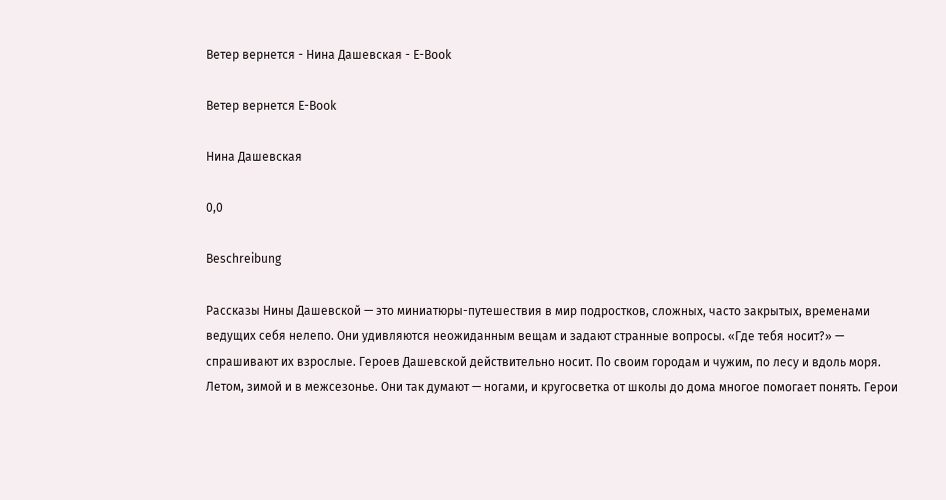Ветер вернется - Нина Дашевская - E-Book

Ветер вернется E-Book

Нина Дашевская

0,0

Beschreibung

Рассказы Нины Дашевской — это миниатюры-путешествия в мир подростков, сложных, часто закрытых, временами ведущих себя нелепо. Они удивляются неожиданным вещам и задают странные вопросы. «Где тебя носит?» — спрашивают их взрослые. Героев Дашевской действительно носит. По своим городам и чужим, по лесу и вдоль моря. Летом, зимой и в межсезонье. Они так думают — ногами, и кругосветка от школы до дома многое помогает понять. Герои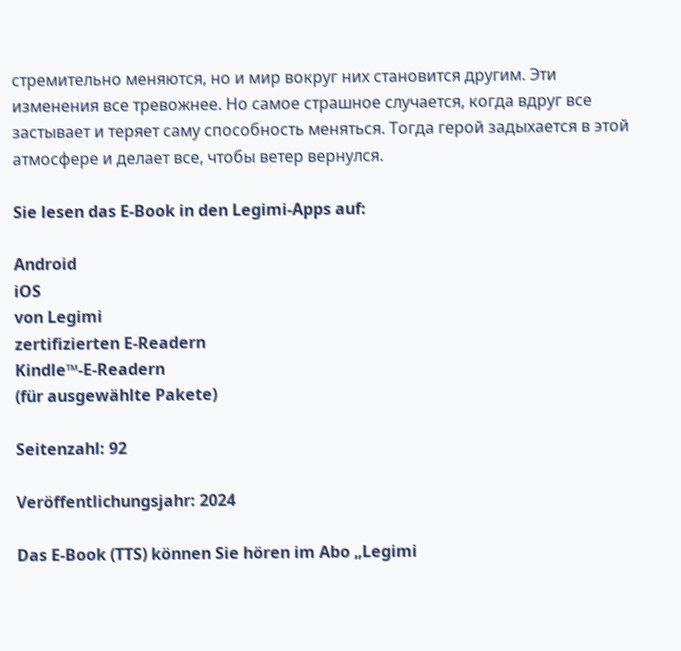стремительно меняются, но и мир вокруг них становится другим. Эти изменения все тревожнее. Но самое страшное случается, когда вдруг все застывает и теряет саму способность меняться. Тогда герой задыхается в этой атмосфере и делает все, чтобы ветер вернулся.

Sie lesen das E-Book in den Legimi-Apps auf:

Android
iOS
von Legimi
zertifizierten E-Readern
Kindle™-E-Readern
(für ausgewählte Pakete)

Seitenzahl: 92

Veröffentlichungsjahr: 2024

Das E-Book (TTS) können Sie hören im Abo „Legimi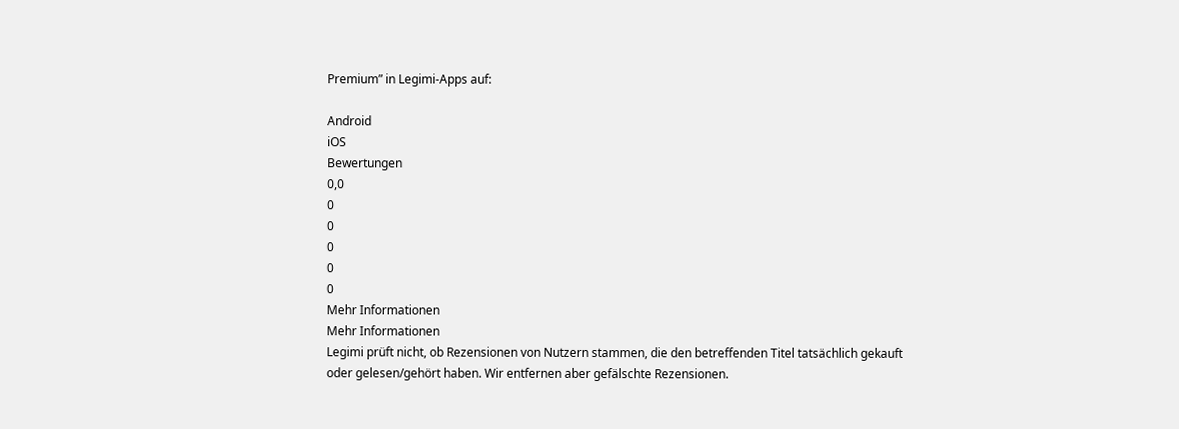Premium” in Legimi-Apps auf:

Android
iOS
Bewertungen
0,0
0
0
0
0
0
Mehr Informationen
Mehr Informationen
Legimi prüft nicht, ob Rezensionen von Nutzern stammen, die den betreffenden Titel tatsächlich gekauft oder gelesen/gehört haben. Wir entfernen aber gefälschte Rezensionen.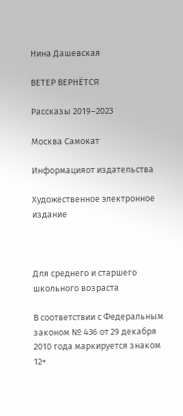Нина Дашевская

ВЕТЕР ВЕРНЁТСЯ

Рассказы 2019–2023

Москва Самокат

Информацияот издательства

Художественное электронное издание



Для среднего и старшего школьного возраста

В соответствии с Федеральным законом № 436 от 29 декабря 2010 года маркируется знаком 12+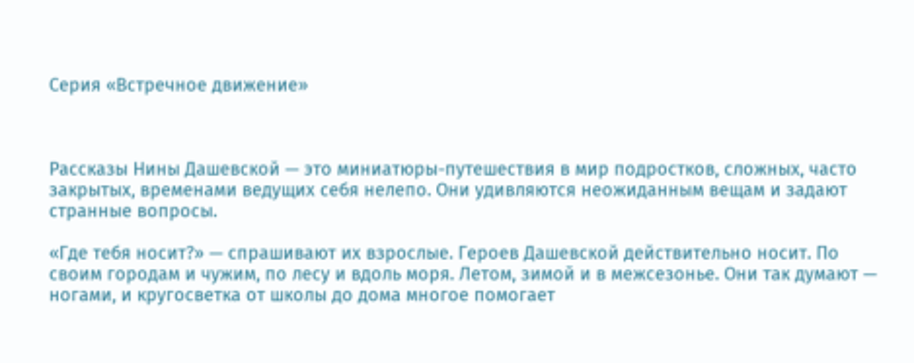Серия «Встречное движение»



Рассказы Нины Дашевской — это миниатюры-путешествия в мир подростков, сложных, часто закрытых, временами ведущих себя нелепо. Они удивляются неожиданным вещам и задают странные вопросы.

«Где тебя носит?» — спрашивают их взрослые. Героев Дашевской действительно носит. По своим городам и чужим, по лесу и вдоль моря. Летом, зимой и в межсезонье. Они так думают — ногами, и кругосветка от школы до дома многое помогает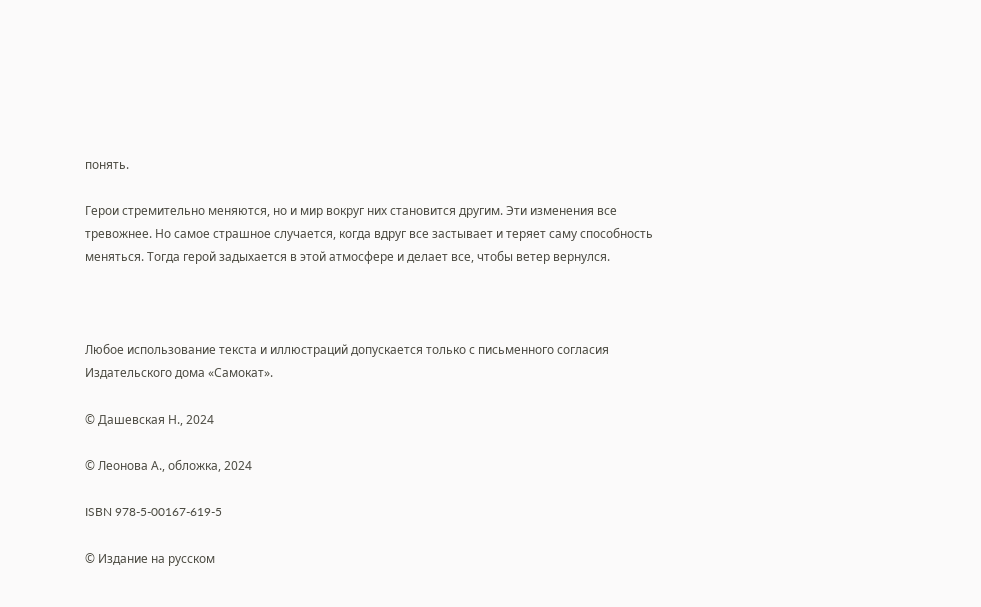понять.

Герои стремительно меняются, но и мир вокруг них становится другим. Эти изменения все тревожнее. Но самое страшное случается, когда вдруг все застывает и теряет саму способность меняться. Тогда герой задыхается в этой атмосфере и делает все, чтобы ветер вернулся.



Любое использование текста и иллюстраций допускается только с письменного согласия Издательского дома «Самокат».

© Дашевская Н., 2024

© Леонова А., обложка, 2024

ISBN 978-5-00167-619-5

© Издание на русском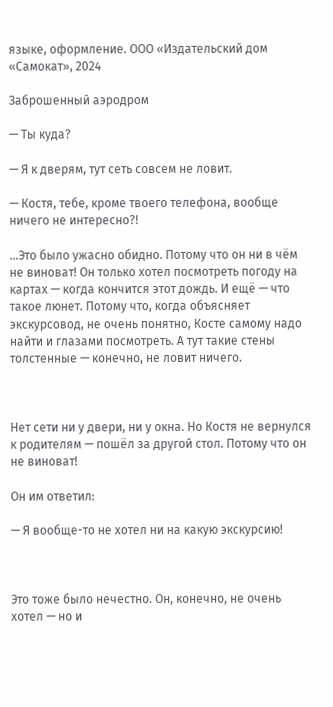языке, оформление. ООО «Издательский дом «Самокат», 2024

Заброшенный аэродром

— Ты куда?

— Я к дверям, тут сеть совсем не ловит.

— Костя, тебе, кроме твоего телефона, вообще ничего не интересно?!

…Это было ужасно обидно. Потому что он ни в чём не виноват! Он только хотел посмотреть погоду на картах — когда кончится этот дождь. И ещё — что такое люнет. Потому что, когда объясняет экскурсовод, не очень понятно, Косте самому надо найти и глазами посмотреть. А тут такие стены толстенные — конечно, не ловит ничего.



Нет сети ни у двери, ни у окна. Но Костя не вернулся к родителям — пошёл за другой стол. Потому что он не виноват!

Он им ответил:

— Я вообще-то не хотел ни на какую экскурсию!



Это тоже было нечестно. Он, конечно, не очень хотел — но и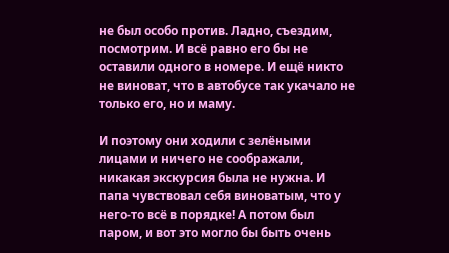не был особо против. Ладно, съездим, посмотрим. И всё равно его бы не оставили одного в номере. И ещё никто не виноват, что в автобусе так укачало не только его, но и маму.

И поэтому они ходили с зелёными лицами и ничего не соображали, никакая экскурсия была не нужна. И папа чувствовал себя виноватым, что у него-то всё в порядке! А потом был паром, и вот это могло бы быть очень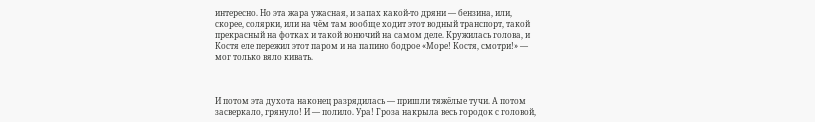интересно. Но эта жара ужасная, и запах какой-то дряни — бензина, или, скорее, солярки, или на чём там вообще ходит этот водный транспорт, такой прекрасный на фотках и такой вонючий на самом деле. Кружилась голова, и Костя еле пережил этот паром и на папино бодрое «Море! Костя, смотри!» — мог только вяло кивать.



И потом эта духота наконец разрядилась — пришли тяжёлые тучи. А потом засверкало, грянуло! И — полило. Ура! Гроза накрыла весь городок с головой,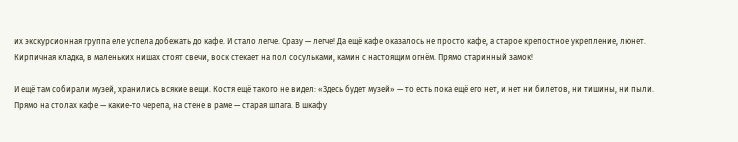их экскурсионная группа еле успела добежать до кафе. И стало легче. Сразу — легче! Да ещё кафе оказалось не просто кафе, а старое крепостное укрепление, люнет. Кирпичная кладка, в маленьких нишах стоят свечи, воск стекает на пол сосульками, камин с настоящим огнём. Прямо старинный замок!

И ещё там собирали музей, хранились всякие вещи. Костя ещё такого не видел: «Здесь будет музей» — то есть пока ещё его нет, и нет ни билетов, ни тишины, ни пыли. Прямо на столах кафе — какие-то черепа, на стене в раме — старая шпага. В шкафу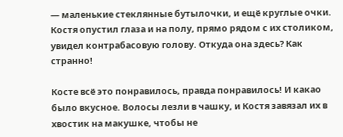— маленькие стеклянные бутылочки, и ещё круглые очки. Костя опустил глаза и на полу, прямо рядом с их столиком, увидел контрабасовую голову. Откуда она здесь? Как странно!

Косте всё это понравилось, правда понравилось! И какао было вкусное. Волосы лезли в чашку, и Костя завязал их в хвостик на макушке, чтобы не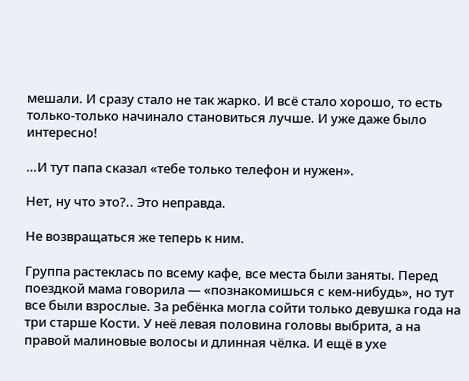мешали. И сразу стало не так жарко. И всё стало хорошо, то есть только-только начинало становиться лучше. И уже даже было интересно!

…И тут папа сказал «тебе только телефон и нужен».

Нет, ну что это?.. Это неправда.

Не возвращаться же теперь к ним.

Группа растеклась по всему кафе, все места были заняты. Перед поездкой мама говорила — «познакомишься с кем-нибудь», но тут все были взрослые. За ребёнка могла сойти только девушка года на три старше Кости. У неё левая половина головы выбрита, а на правой малиновые волосы и длинная чёлка. И ещё в ухе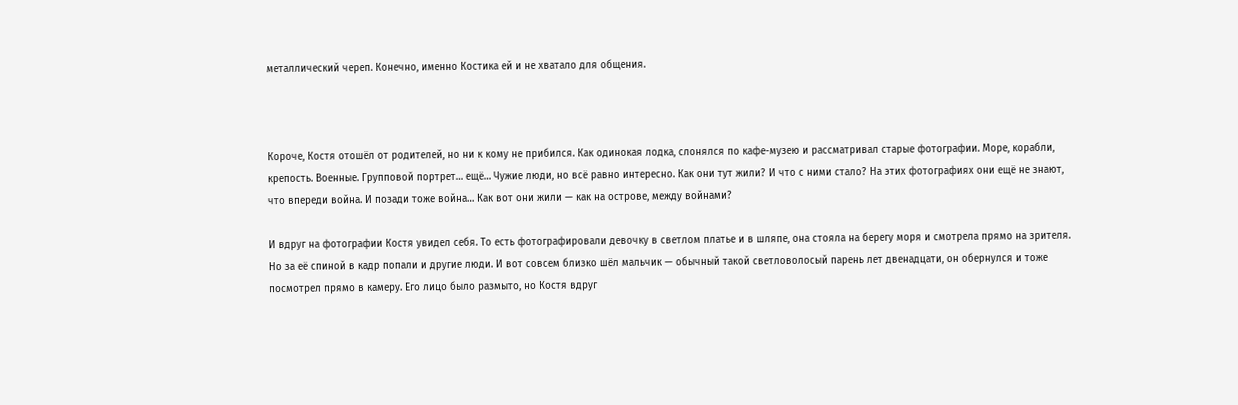металлический череп. Конечно, именно Костика ей и не хватало для общения.



Короче, Костя отошёл от родителей, но ни к кому не прибился. Как одинокая лодка, слонялся по кафе-музею и рассматривал старые фотографии. Море, корабли, крепость. Военные. Групповой портрет… ещё… Чужие люди, но всё равно интересно. Как они тут жили? И что с ними стало? На этих фотографиях они ещё не знают, что впереди война. И позади тоже война… Как вот они жили — как на острове, между войнами?

И вдруг на фотографии Костя увидел себя. То есть фотографировали девочку в светлом платье и в шляпе, она стояла на берегу моря и смотрела прямо на зрителя. Но за её спиной в кадр попали и другие люди. И вот совсем близко шёл мальчик — обычный такой светловолосый парень лет двенадцати, он обернулся и тоже посмотрел прямо в камеру. Его лицо было размыто, но Костя вдруг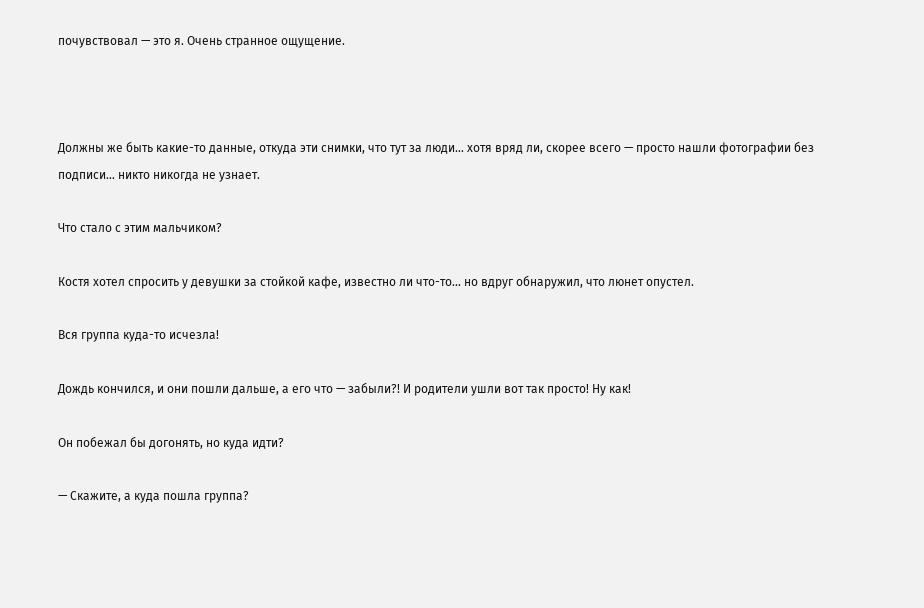почувствовал — это я. Очень странное ощущение.



Должны же быть какие-то данные, откуда эти снимки, что тут за люди… хотя вряд ли, скорее всего — просто нашли фотографии без подписи… никто никогда не узнает.

Что стало с этим мальчиком?

Костя хотел спросить у девушки за стойкой кафе, известно ли что-то… но вдруг обнаружил, что люнет опустел.

Вся группа куда-то исчезла!

Дождь кончился, и они пошли дальше, а его что — забыли?! И родители ушли вот так просто! Ну как!

Он побежал бы догонять, но куда идти?

— Скажите, а куда пошла группа?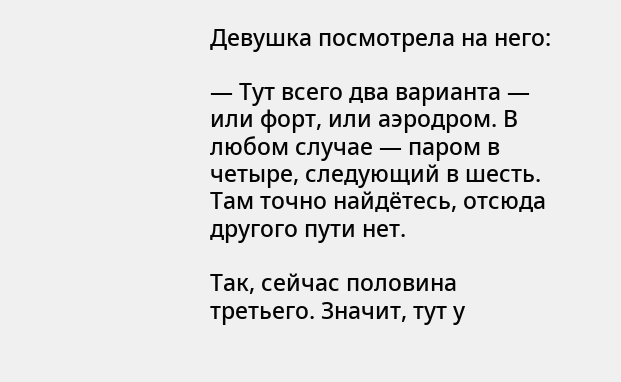Девушка посмотрела на него:

— Тут всего два варианта — или форт, или аэродром. В любом случае — паром в четыре, следующий в шесть. Там точно найдётесь, отсюда другого пути нет.

Так, сейчас половина третьего. Значит, тут у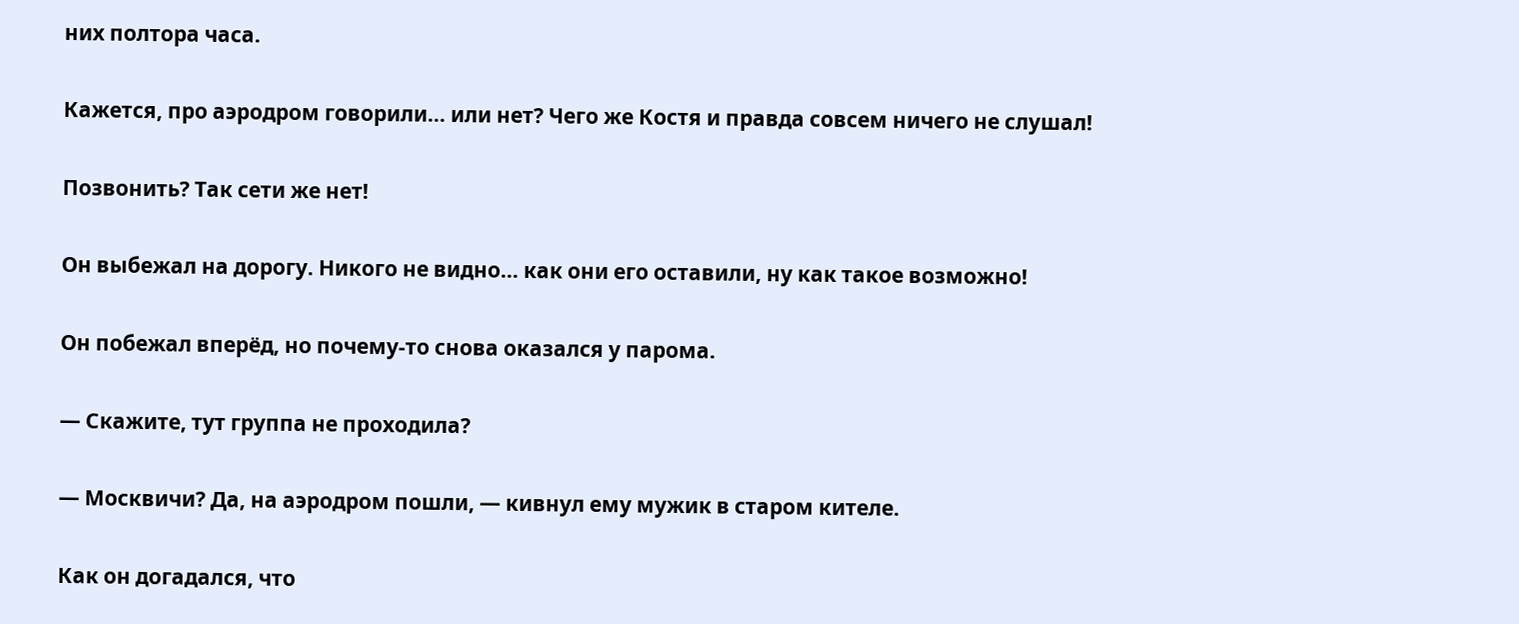них полтора часа.

Кажется, про аэродром говорили… или нет? Чего же Костя и правда совсем ничего не слушал!

Позвонить? Так сети же нет!

Он выбежал на дорогу. Никого не видно… как они его оставили, ну как такое возможно!

Он побежал вперёд, но почему-то снова оказался у парома.

— Скажите, тут группа не проходила?

— Москвичи? Да, на аэродром пошли, — кивнул ему мужик в старом кителе.

Как он догадался, что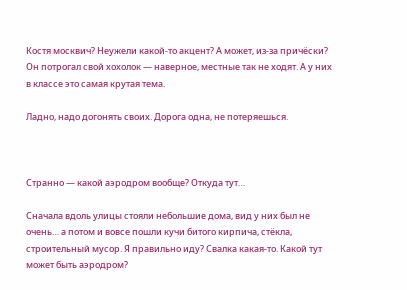Костя москвич? Неужели какой-то акцент? А может, из-за причёски? Он потрогал свой хохолок — наверное, местные так не ходят. А у них в классе это самая крутая тема.

Ладно, надо догонять своих. Дорога одна, не потеряешься.



Странно — какой аэродром вообще? Откуда тут…

Сначала вдоль улицы стояли небольшие дома, вид у них был не очень… а потом и вовсе пошли кучи битого кирпича, стёкла, строительный мусор. Я правильно иду? Свалка какая-то. Какой тут может быть аэродром?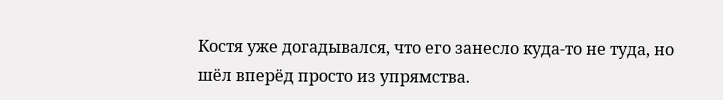Костя уже догадывался, что его занесло куда-то не туда, но шёл вперёд просто из упрямства.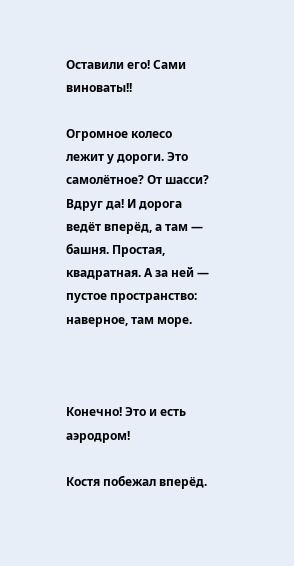Оставили его! Сами виноваты!!

Огромное колесо лежит у дороги. Это самолётное? От шасси? Вдруг да! И дорога ведёт вперёд, а там — башня. Простая, квадратная. А за ней — пустое пространство: наверное, там море.



Конечно! Это и есть аэродром!

Костя побежал вперёд.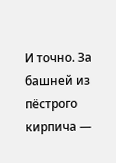И точно. За башней из пёстрого кирпича —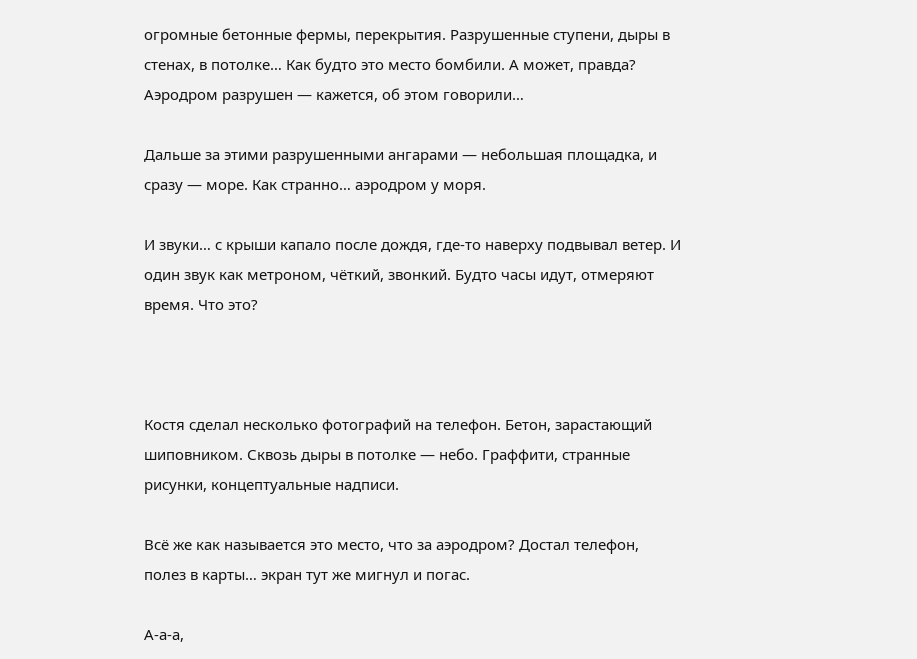огромные бетонные фермы, перекрытия. Разрушенные ступени, дыры в стенах, в потолке… Как будто это место бомбили. А может, правда? Аэродром разрушен — кажется, об этом говорили…

Дальше за этими разрушенными ангарами — небольшая площадка, и сразу — море. Как странно… аэродром у моря.

И звуки… с крыши капало после дождя, где-то наверху подвывал ветер. И один звук как метроном, чёткий, звонкий. Будто часы идут, отмеряют время. Что это?



Костя сделал несколько фотографий на телефон. Бетон, зарастающий шиповником. Сквозь дыры в потолке — небо. Граффити, странные рисунки, концептуальные надписи.

Всё же как называется это место, что за аэродром? Достал телефон, полез в карты… экран тут же мигнул и погас.

А-а-а,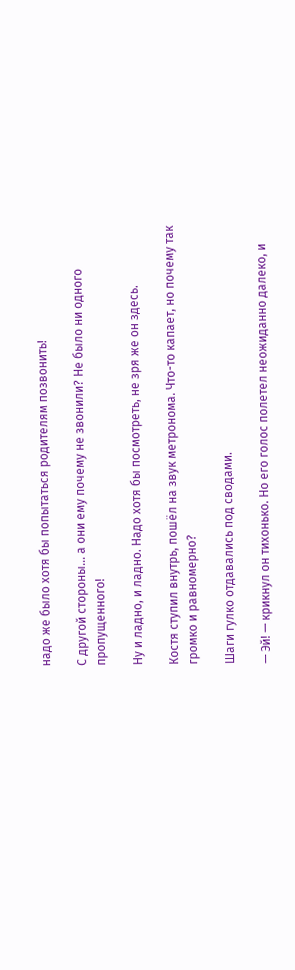надо же было хотя бы попытаться родителям позвонить!

С другой стороны… а они ему почему не звонили? Не было ни одного пропущенного!

Ну и ладно, и ладно. Надо хотя бы посмотреть, не зря же он здесь.

Костя ступил внутрь, пошёл на звук метронома. Что-то капает, но почему так громко и равномерно?

Шаги гулко отдавались под сводами.

— Эй! — крикнул он тихонько. Но его голос полетел неожиданно далеко, и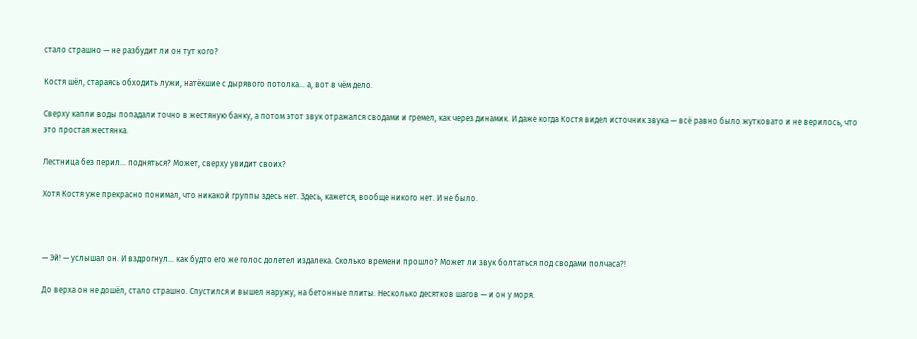стало страшно — не разбудит ли он тут кого?

Костя шёл, стараясь обходить лужи, натёкшие с дырявого потолка… а, вот в чём дело.

Сверху капли воды попадали точно в жестяную банку, а потом этот звук отражался сводами и гремел, как через динамик. И даже когда Костя видел источник звука — всё равно было жутковато и не верилось, что это простая жестянка.

Лестница без перил… подняться? Может, сверху увидит своих?

Хотя Костя уже прекрасно понимал, что никакой группы здесь нет. Здесь, кажется, вообще никого нет. И не было.



— Эй! — услышал он. И вздрогнул… как будто его же голос долетел издалека. Сколько времени прошло? Может ли звук болтаться под сводами полчаса?!

До верха он не дошёл, стало страшно. Спустился и вышел наружу, на бетонные плиты. Несколько десятков шагов — и он у моря.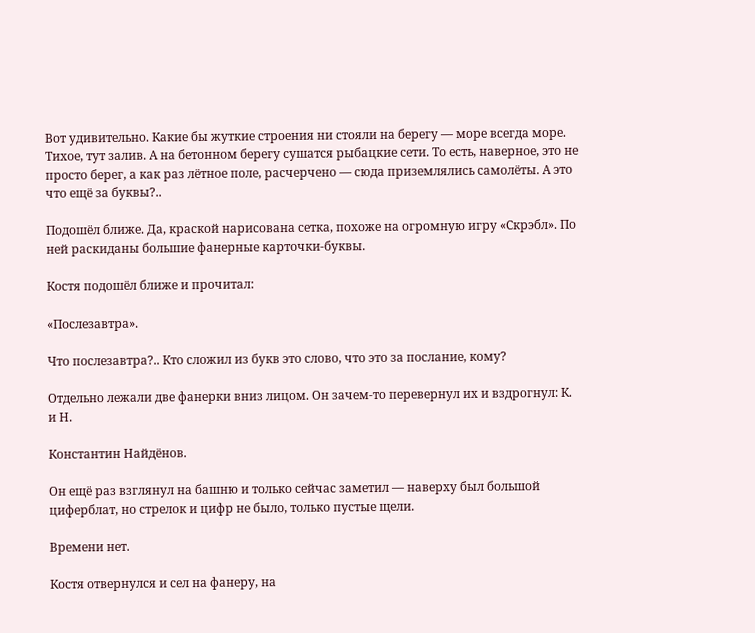Вот удивительно. Какие бы жуткие строения ни стояли на берегу — море всегда море. Тихое, тут залив. А на бетонном берегу сушатся рыбацкие сети. То есть, наверное, это не просто берег, а как раз лётное поле, расчерчено — сюда приземлялись самолёты. А это что ещё за буквы?..

Подошёл ближе. Да, краской нарисована сетка, похоже на огромную игру «Скрэбл». По ней раскиданы большие фанерные карточки-буквы.

Костя подошёл ближе и прочитал:

«Послезавтра».

Что послезавтра?.. Кто сложил из букв это слово, что это за послание, кому?

Отдельно лежали две фанерки вниз лицом. Он зачем-то перевернул их и вздрогнул: К. и Н.

Константин Найдёнов.

Он ещё раз взглянул на башню и только сейчас заметил — наверху был большой циферблат, но стрелок и цифр не было, только пустые щели.

Времени нет.

Костя отвернулся и сел на фанеру, на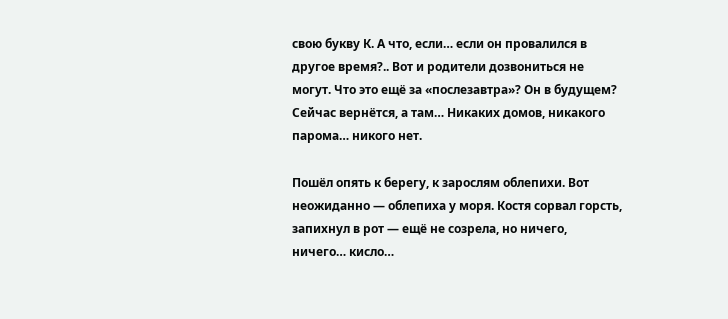свою букву К. А что, если… если он провалился в другое время?.. Вот и родители дозвониться не могут. Что это ещё за «послезавтра»? Он в будущем? Сейчас вернётся, а там… Никаких домов, никакого парома… никого нет.

Пошёл опять к берегу, к зарослям облепихи. Вот неожиданно — облепиха у моря. Костя сорвал горсть, запихнул в рот — ещё не созрела, но ничего, ничего… кисло…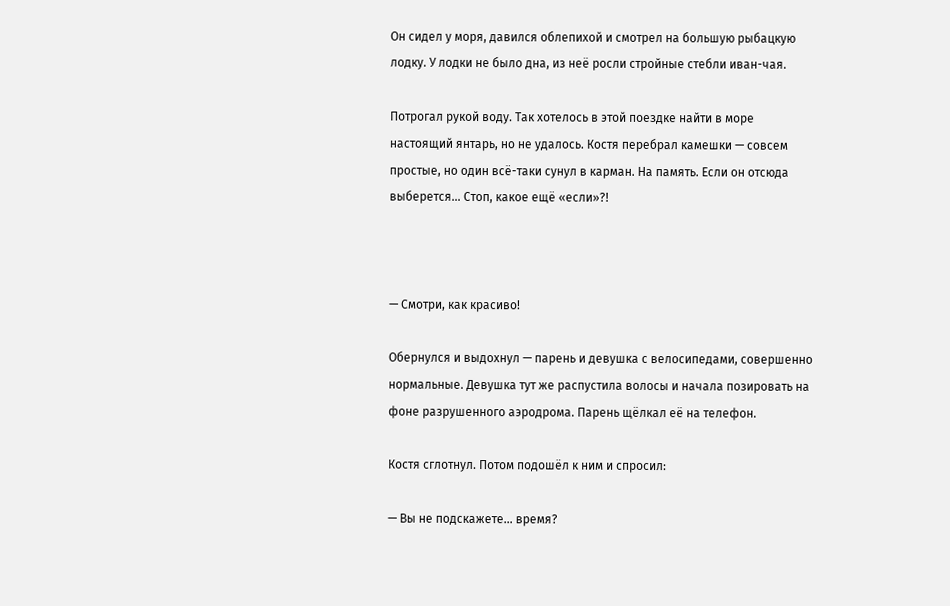Он сидел у моря, давился облепихой и смотрел на большую рыбацкую лодку. У лодки не было дна, из неё росли стройные стебли иван-чая.

Потрогал рукой воду. Так хотелось в этой поездке найти в море настоящий янтарь, но не удалось. Костя перебрал камешки — совсем простые, но один всё-таки сунул в карман. На память. Если он отсюда выберется… Стоп, какое ещё «если»?!



— Смотри, как красиво!

Обернулся и выдохнул — парень и девушка с велосипедами, совершенно нормальные. Девушка тут же распустила волосы и начала позировать на фоне разрушенного аэродрома. Парень щёлкал её на телефон.

Костя сглотнул. Потом подошёл к ним и спросил:

— Вы не подскажете… время?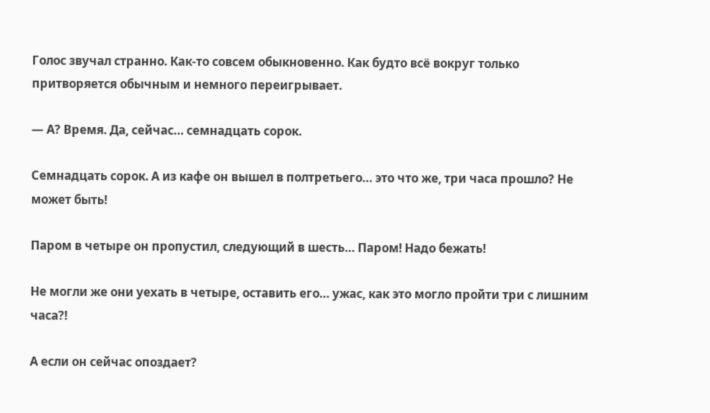Голос звучал странно. Как-то совсем обыкновенно. Как будто всё вокруг только притворяется обычным и немного переигрывает.

— А? Время. Да, сейчас… семнадцать сорок.

Семнадцать сорок. А из кафе он вышел в полтретьего… это что же, три часа прошло? Не может быть!

Паром в четыре он пропустил, следующий в шесть… Паром! Надо бежать!

Не могли же они уехать в четыре, оставить его… ужас, как это могло пройти три с лишним часа?!

А если он сейчас опоздает?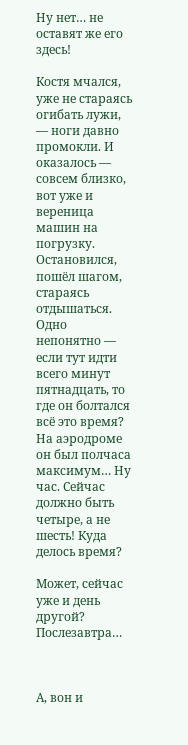Ну нет… не оставят же его здесь!

Костя мчался, уже не стараясь огибать лужи, — ноги давно промокли. И оказалось — совсем близко, вот уже и вереница машин на погрузку. Остановился, пошёл шагом, стараясь отдышаться. Одно непонятно — если тут идти всего минут пятнадцать, то где он болтался всё это время? На аэродроме он был полчаса максимум… Ну час. Сейчас должно быть четыре, а не шесть! Куда делось время?

Может, сейчас уже и день другой? Послезавтра…



А, вон и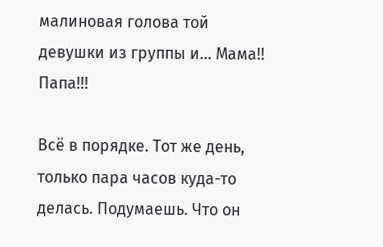малиновая голова той девушки из группы и… Мама!! Папа!!!

Всё в порядке. Тот же день, только пара часов куда-то делась. Подумаешь. Что он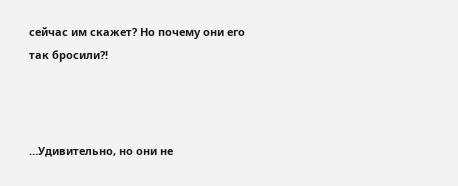сейчас им скажет? Но почему они его так бросили?!



…Удивительно, но они не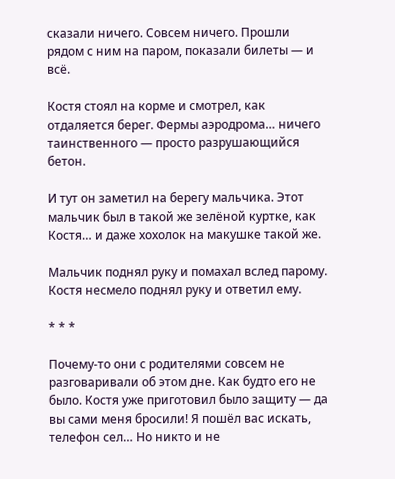сказали ничего. Совсем ничего. Прошли рядом с ним на паром, показали билеты — и всё.

Костя стоял на корме и смотрел, как отдаляется берег. Фермы аэродрома… ничего таинственного — просто разрушающийся бетон.

И тут он заметил на берегу мальчика. Этот мальчик был в такой же зелёной куртке, как Костя… и даже хохолок на макушке такой же.

Мальчик поднял руку и помахал вслед парому. Костя несмело поднял руку и ответил ему.

* * *

Почему-то они с родителями совсем не разговаривали об этом дне. Как будто его не было. Костя уже приготовил было защиту — да вы сами меня бросили! Я пошёл вас искать, телефон сел… Но никто и не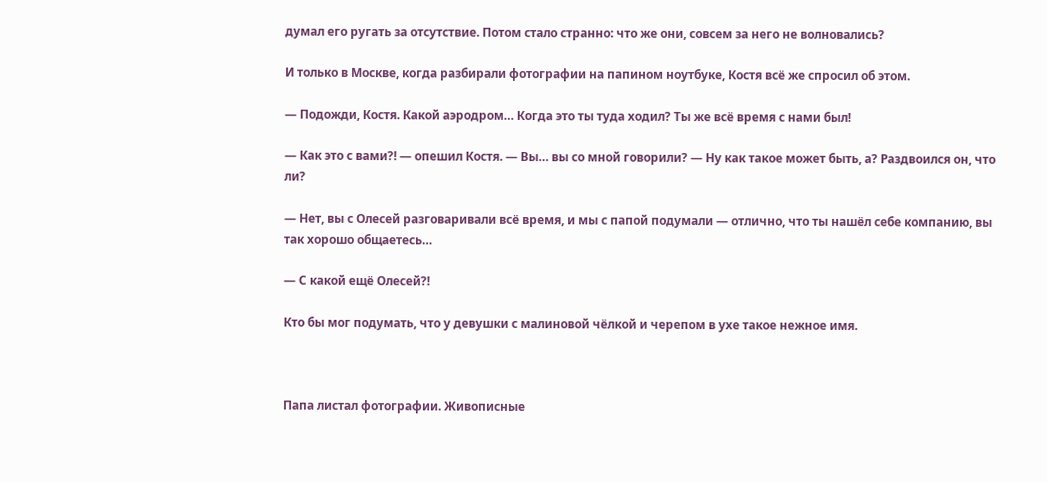думал его ругать за отсутствие. Потом стало странно: что же они, совсем за него не волновались?

И только в Москве, когда разбирали фотографии на папином ноутбуке, Костя всё же спросил об этом.

— Подожди, Костя. Какой аэродром… Когда это ты туда ходил? Ты же всё время с нами был!

— Как это с вами?! — опешил Костя. — Вы… вы со мной говорили? — Ну как такое может быть, а? Раздвоился он, что ли?

— Нет, вы с Олесей разговаривали всё время, и мы с папой подумали — отлично, что ты нашёл себе компанию, вы так хорошо общаетесь…

— С какой ещё Олесей?!

Кто бы мог подумать, что у девушки с малиновой чёлкой и черепом в ухе такое нежное имя.



Папа листал фотографии. Живописные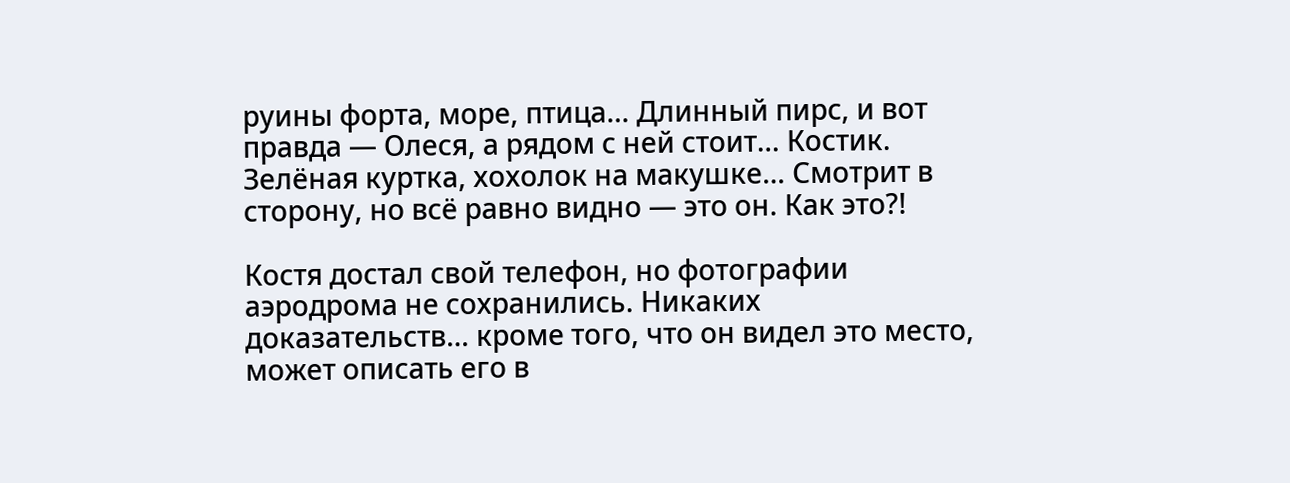руины форта, море, птица… Длинный пирс, и вот правда — Олеся, а рядом с ней стоит… Костик. Зелёная куртка, хохолок на макушке… Смотрит в сторону, но всё равно видно — это он. Как это?!

Костя достал свой телефон, но фотографии аэродрома не сохранились. Никаких доказательств… кроме того, что он видел это место, может описать его в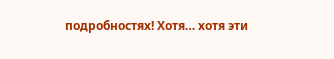подробностях! Хотя… хотя эти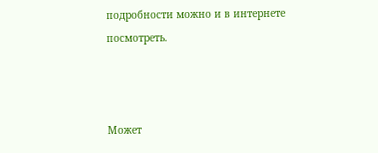подробности можно и в интернете посмотреть.



Может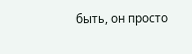быть, он просто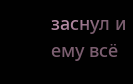заснул и ему всё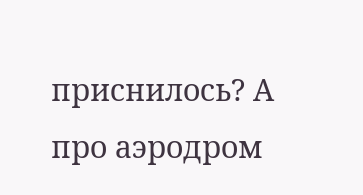приснилось? А про аэродром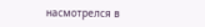насмотрелся в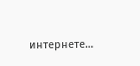интернете…